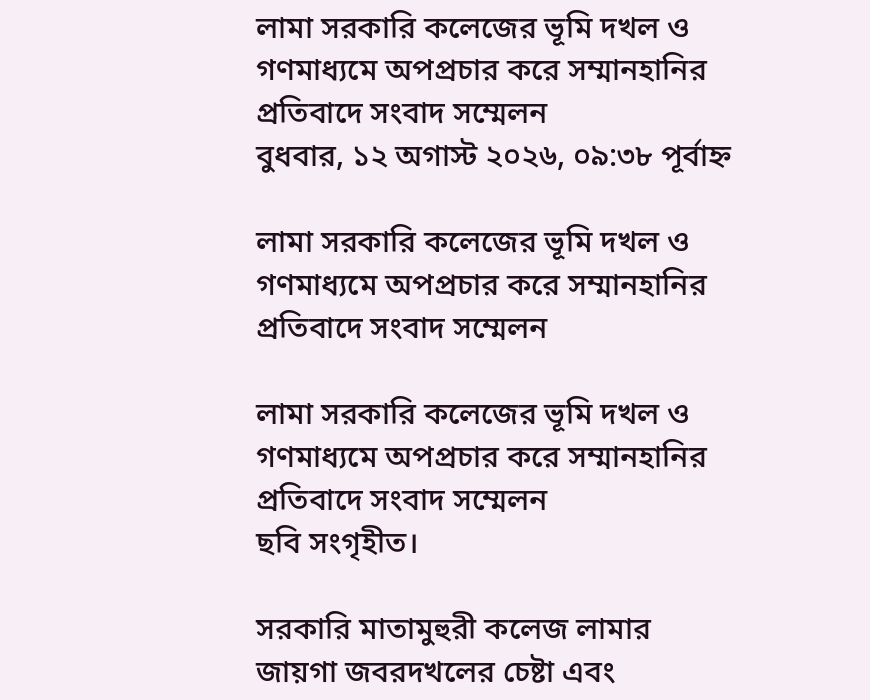লামা সরকারি কলেজের ভূমি দখল ও গণমাধ্যমে অপপ্রচার করে সম্মানহানির প্রতিবাদে সংবাদ সম্মেলন
বুধবার, ১২ অগাস্ট ২০২৬, ০৯:৩৮ পূর্বাহ্ন

লামা সরকারি কলেজের ভূমি দখল ও গণমাধ্যমে অপপ্রচার করে সম্মানহানির প্রতিবাদে সংবাদ সম্মেলন

লামা সরকারি কলেজের ভূমি দখল ও গণমাধ্যমে অপপ্রচার করে সম্মানহানির প্রতিবাদে সংবাদ সম্মেলন
ছবি সংগৃহীত।

সরকারি মাতামুহুরী কলেজ লামার জায়গা জবরদখলের চেষ্টা এবং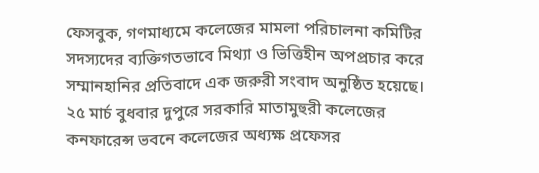ফেসবুক, গণমাধ্যমে কলেজের মামলা পরিচালনা কমিটির সদস্যদের ব্যক্তিগতভাবে মিথ্যা ও ভিত্তিহীন অপপ্রচার করে সম্মানহানির প্রতিবাদে এক জরুরী সংবাদ অনুষ্ঠিত হয়েছে।
২৫ মার্চ বুধবার দুপুরে সরকারি মাতামুহুরী কলেজের কনফারেন্স ভবনে কলেজের অধ্যক্ষ প্রফেসর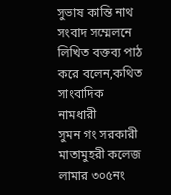সুভাষ কান্তি নাথ সংবাদ সম্মেলনে লিখিত বক্তব্য পাঠ করে বলেন,কথিত সাংবাদিক নামধারী
সুমন গং সরকারী মাতামুহরী কলেজ লামার ৩০৫নং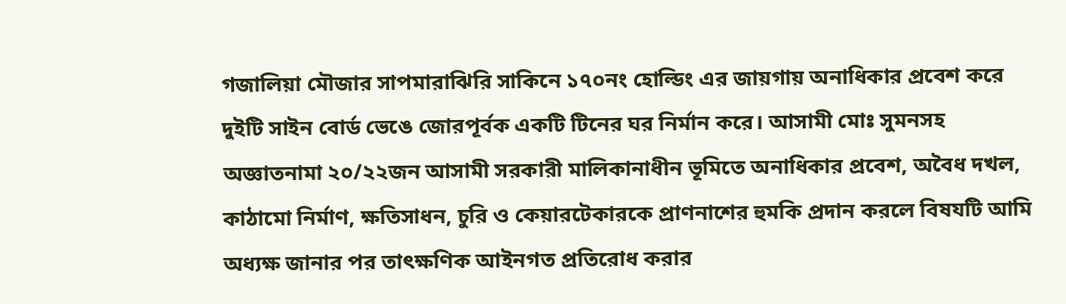গজালিয়া মৌজার সাপমারাঝিরি সাকিনে ১৭০নং হোল্ডিং এর জায়গায় অনাধিকার প্রবেশ করে দুইটি সাইন বোর্ড ভেঙে জোরপূর্বক একটি টিনের ঘর নির্মান করে। আসামী মোঃ সুমনসহ অজ্ঞাতনামা ২০/২২জন আসামী সরকারী মালিকানাধীন ভূমিতে অনাধিকার প্রবেশ, অবৈধ দখল, কাঠামো নির্মাণ, ক্ষতিসাধন, চুরি ও কেয়ারটেকারকে প্রাণনাশের হুমকি প্রদান করলে বিষযটি আমি অধ্যক্ষ জানার পর তাৎক্ষণিক আইনগত প্রতিরোধ করার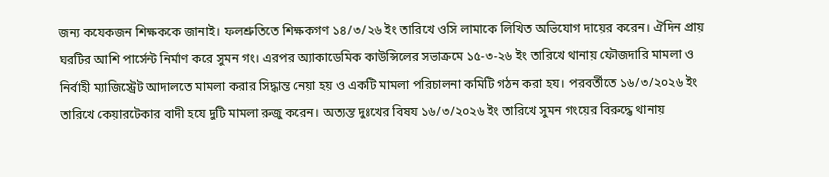জন্য কযেকজন শিক্ষককে জানাই। ফলশ্রুতিতে শিক্ষকগণ ১৪/৩/২৬ ইং তারিখে ওসি লামাকে লিখিত অভিযোগ দায়ের করেন। ঐদিন প্রায় ঘরটির আশি পার্সেন্ট নির্মাণ করে সুমন গং। এরপর অ্যাকাডেমিক কাউন্সিলের সভাক্রমে ১৫-৩-২৬ ইং তারিখে থানায় ফৌজদারি মামলা ও নির্বাহী ম্যাজিস্ট্রেট আদালতে মামলা করার সিদ্ধান্ত নেয়া হয় ও একটি মামলা পরিচালনা কমিটি গঠন করা হয। পরবর্তীতে ১৬/৩/২০২৬ ইং তারিখে কেয়ারটেকার বাদী হযে দুটি মামলা রুজু করেন। অত্যন্ত দুঃখের বিষয ১৬/৩/২০২৬ ইং তারিখে সুমন গংয়ের বিরুদ্ধে থানায়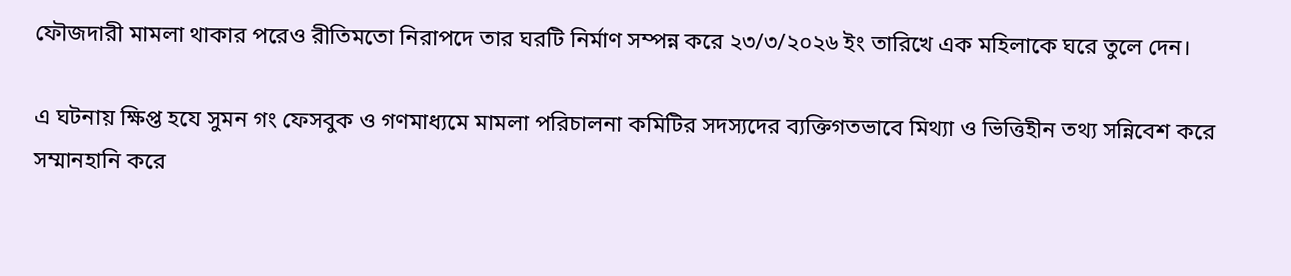ফৌজদারী মামলা থাকার পরেও রীতিমতো নিরাপদে তার ঘরটি নির্মাণ সম্পন্ন করে ২৩/৩/২০২৬ ইং তারিখে এক মহিলাকে ঘরে তুলে দেন।

এ ঘটনায় ক্ষিপ্ত হযে সুমন গং ফেসবুক ও গণমাধ্যমে মামলা পরিচালনা কমিটির সদস্যদের ব্যক্তিগতভাবে মিথ্যা ও ভিত্তিহীন তথ্য সন্নিবেশ করে সম্মানহানি করে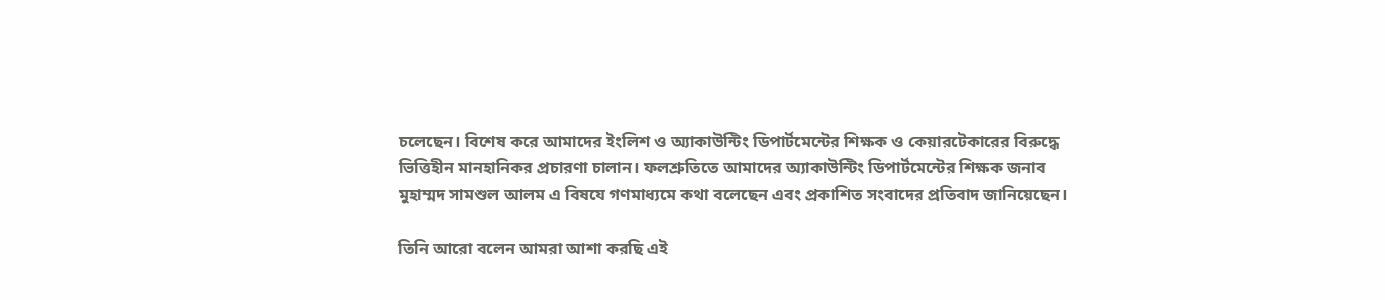চলেছেন। বিশেষ করে আমাদের ইংলিশ ও অ্যাকাউন্টিং ডিপার্টমেন্টের শিক্ষক ও কেয়ারটেকারের বিরুদ্ধে ভিত্তিহীন মানহানিকর প্রচারণা চালান। ফলশ্রুতিতে আমাদের অ্যাকাউন্টিং ডিপার্টমেন্টের শিক্ষক জনাব মুহাম্মদ সামশুল আলম এ বিষযে গণমাধ্যমে কথা বলেছেন এবং প্রকাশিত সংবাদের প্রতিবাদ জানিয়েছেন।

তিনি আরো বলেন আমরা আশা করছি এই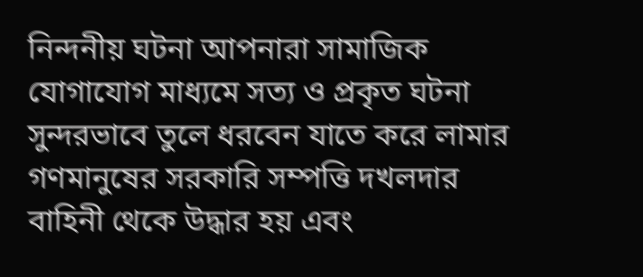নিন্দনীয় ঘটনা আপনারা সামাজিক যোগাযোগ মাধ্যমে সত্য ও প্রকৃত ঘটনা সুন্দরভাবে তুলে ধরবেন যাতে করে লামার গণমানুষের সরকারি সম্পত্তি দখলদার বাহিনী থেকে উদ্ধার হয় এবং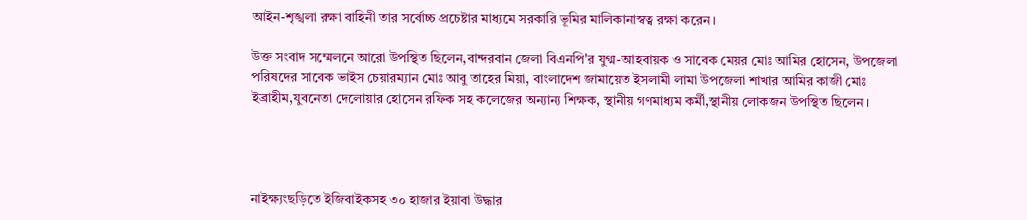আইন-শৃঙ্খলা রক্ষা বাহিনী তার সর্বোচ্চ প্রচেষ্টার মাধ্যমে সরকারি ভূমির মালিকানাস্বত্ব রক্ষা করেন।

উক্ত সংবাদ সম্মেলনে আরো উপস্থিত ছিলেন,বান্দরবান জেলা বিএনপি'র যুগ্ম-আহবায়ক ও সাবেক মেয়র মোঃ আমির হোসেন, উপজেলা পরিষদের সাবেক ভাইস চেয়ারম্যান মোঃ আবু তাহের মিয়া, বাংলাদেশ জামায়েত ইসলামী লামা উপজেলা শাখার আমির কাজী মোঃ ইব্রাহীম,যুবনেতা দেলোয়ার হোসেন রফিক সহ কলেজের অন্যান্য শিক্ষক, স্থানীয় গণমাধ্যম কর্মী,স্থানীয় লোকজন উপস্থিত ছিলেন।




নাইক্ষ্যংছড়িতে ইজিবাইকসহ ৩০ হাজার ইয়াবা উদ্ধার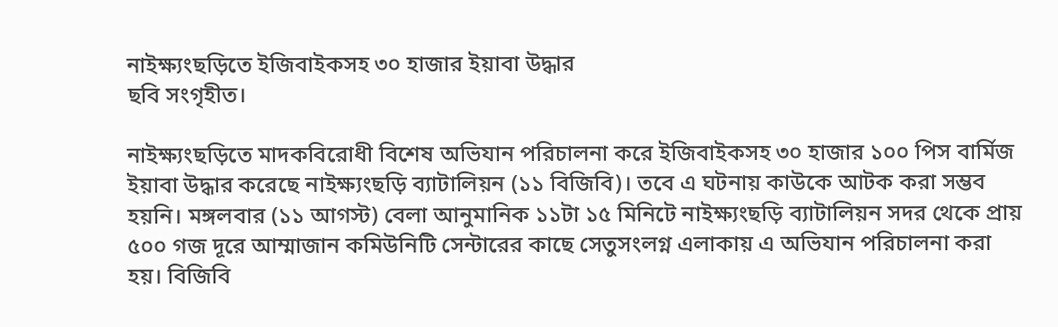নাইক্ষ্যংছড়িতে ইজিবাইকসহ ৩০ হাজার ইয়াবা উদ্ধার
ছবি সংগৃহীত।

নাইক্ষ্যংছড়িতে মাদকবিরোধী বিশেষ অভিযান পরিচালনা করে ইজিবাইকসহ ৩০ হাজার ১০০ পিস বার্মিজ ইয়াবা উদ্ধার করেছে নাইক্ষ্যংছড়ি ব্যাটালিয়ন (১১ বিজিবি)। তবে এ ঘটনায় কাউকে আটক করা সম্ভব হয়নি। মঙ্গলবার (১১ আগস্ট) বেলা আনুমানিক ১১টা ১৫ মিনিটে নাইক্ষ্যংছড়ি ব্যাটালিয়ন সদর থেকে প্রায় ৫০০ গজ দূরে আম্মাজান কমিউনিটি সেন্টারের কাছে সেতুসংলগ্ন এলাকায় এ অভিযান পরিচালনা করা হয়। বিজিবি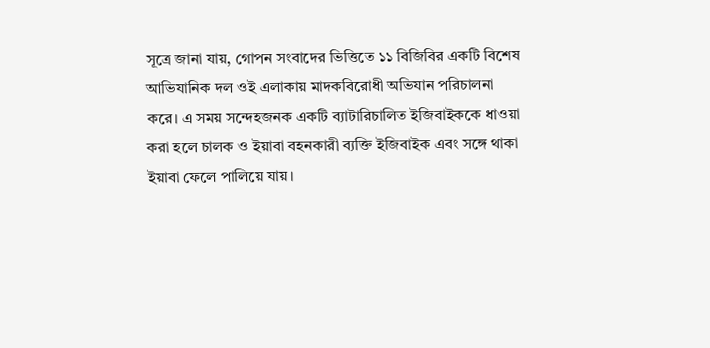সূত্রে জানা যায়, গোপন সংবাদের ভিত্তিতে ১১ বিজিবির একটি বিশেষ আভিযানিক দল ওই এলাকায় মাদকবিরোধী অভিযান পরিচালনা করে। এ সময় সন্দেহজনক একটি ব্যাটারিচালিত ইজিবাইককে ধাওয়া করা হলে চালক ও ইয়াবা বহনকারী ব্যক্তি ইজিবাইক এবং সঙ্গে থাকা ইয়াবা ফেলে পালিয়ে যায়।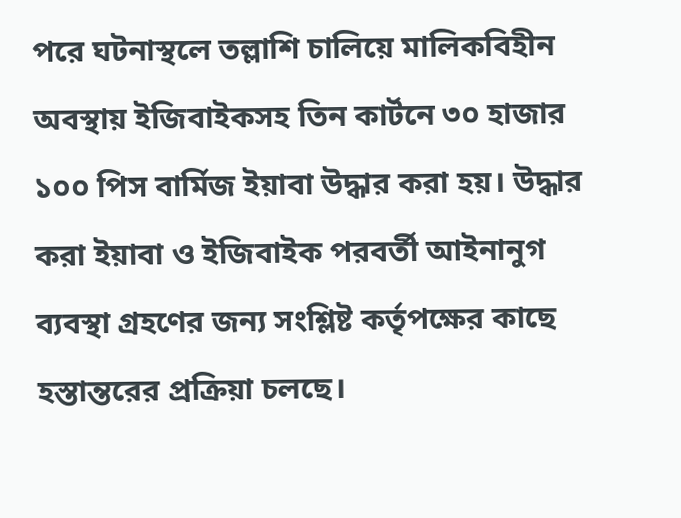পরে ঘটনাস্থলে তল্লাশি চালিয়ে মালিকবিহীন অবস্থায় ইজিবাইকসহ তিন কার্টনে ৩০ হাজার ১০০ পিস বার্মিজ ইয়াবা উদ্ধার করা হয়। উদ্ধার করা ইয়াবা ও ইজিবাইক পরবর্তী আইনানুগ ব্যবস্থা গ্রহণের জন্য সংশ্লিষ্ট কর্তৃপক্ষের কাছে হস্তান্তরের প্রক্রিয়া চলছে।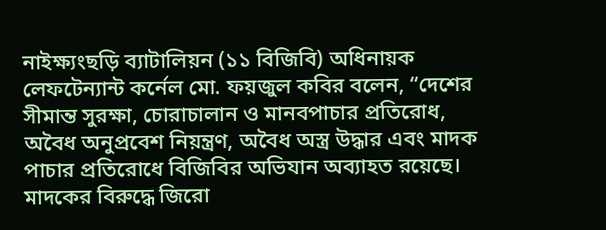নাইক্ষ্যংছড়ি ব্যাটালিয়ন (১১ বিজিবি) অধিনায়ক লেফটেন্যান্ট কর্নেল মো. ফয়জুল কবির বলেন, “দেশের সীমান্ত সুরক্ষা, চোরাচালান ও মানবপাচার প্রতিরোধ, অবৈধ অনুপ্রবেশ নিয়ন্ত্রণ, অবৈধ অস্ত্র উদ্ধার এবং মাদক পাচার প্রতিরোধে বিজিবির অভিযান অব্যাহত রয়েছে। মাদকের বিরুদ্ধে জিরো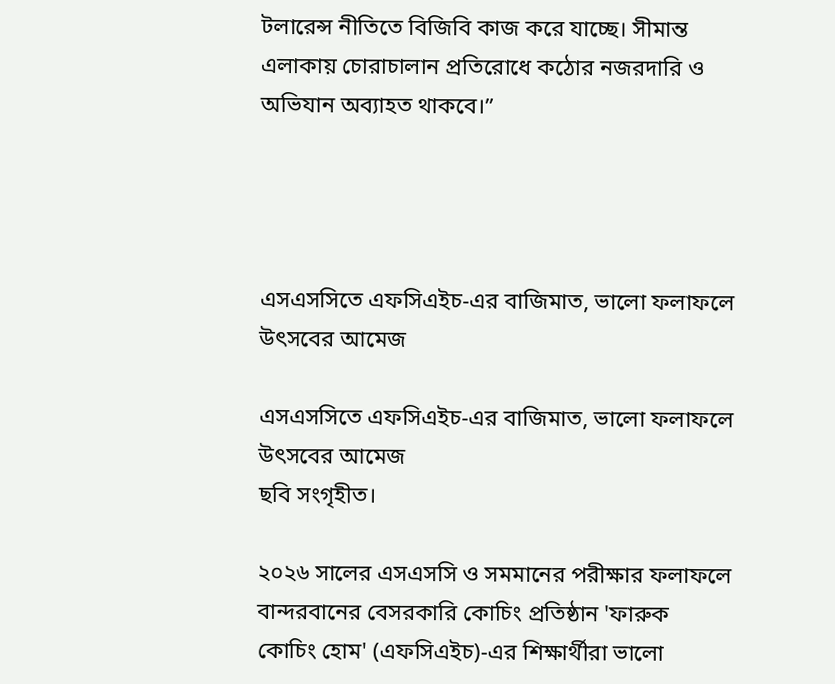টলারেন্স নীতিতে বিজিবি কাজ করে যাচ্ছে। সীমান্ত এলাকায় চোরাচালান প্রতিরোধে কঠোর নজরদারি ও অভিযান অব্যাহত থাকবে।”




এসএসসিতে এফসিএইচ-এর বাজিমাত, ভালো ফলাফলে উৎসবের আমেজ

এসএসসিতে এফসিএইচ-এর বাজিমাত, ভালো ফলাফলে উৎসবের আমেজ
ছবি সংগৃহীত।

২০২৬ সালের এসএসসি ও সমমানের পরীক্ষার ফলাফলে বান্দরবানের বেসরকারি কোচিং প্রতিষ্ঠান 'ফারুক কোচিং হোম' (এফসিএইচ)-এর শিক্ষার্থীরা ভালো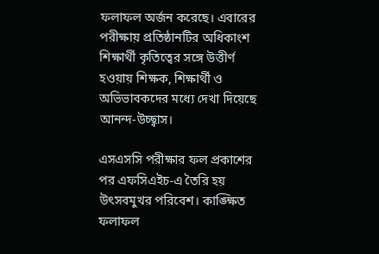ফলাফল অর্জন করেছে। এবারের পরীক্ষায় প্রতিষ্ঠানটির অধিকাংশ শিক্ষার্থী কৃতিত্বের সঙ্গে উত্তীর্ণ হওয়ায় শিক্ষক, শিক্ষার্থী ও অভিভাবকদের মধ্যে দেখা দিয়েছে আনন্দ-উচ্ছ্বাস।

এসএসসি পরীক্ষার ফল প্রকাশের পর এফসিএইচ-এ তৈরি হয় উৎসবমুখর পরিবেশ। কাঙ্ক্ষিত ফলাফল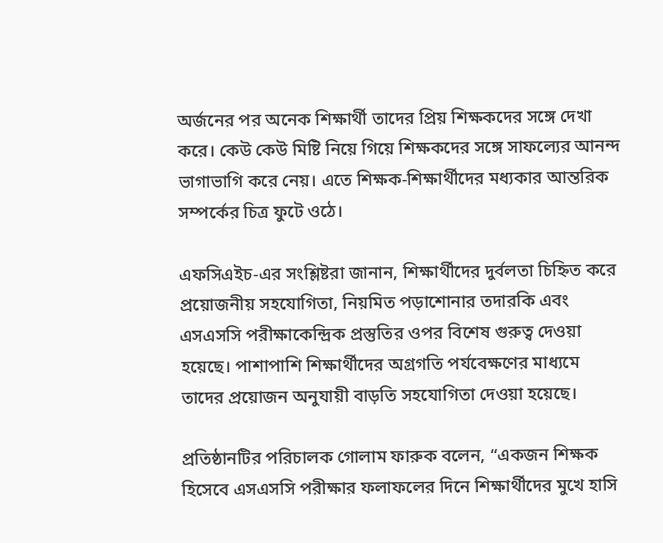অর্জনের পর অনেক শিক্ষার্থী তাদের প্রিয় শিক্ষকদের সঙ্গে দেখা করে। কেউ কেউ মিষ্টি নিয়ে গিয়ে শিক্ষকদের সঙ্গে সাফল্যের আনন্দ ভাগাভাগি করে নেয়। এতে শিক্ষক-শিক্ষার্থীদের মধ্যকার আন্তরিক সম্পর্কের চিত্র ফুটে ওঠে।

এফসিএইচ-এর সংশ্লিষ্টরা জানান, শিক্ষার্থীদের দুর্বলতা চিহ্নিত করে প্রয়োজনীয় সহযোগিতা, নিয়মিত পড়াশোনার তদারকি এবং এসএসসি পরীক্ষাকেন্দ্রিক প্রস্তুতির ওপর বিশেষ গুরুত্ব দেওয়া হয়েছে। পাশাপাশি শিক্ষার্থীদের অগ্রগতি পর্যবেক্ষণের মাধ্যমে তাদের প্রয়োজন অনুযায়ী বাড়তি সহযোগিতা দেওয়া হয়েছে।

প্রতিষ্ঠানটির পরিচালক গোলাম ফারুক বলেন, “একজন শিক্ষক হিসেবে এসএসসি পরীক্ষার ফলাফলের দিনে শিক্ষার্থীদের মুখে হাসি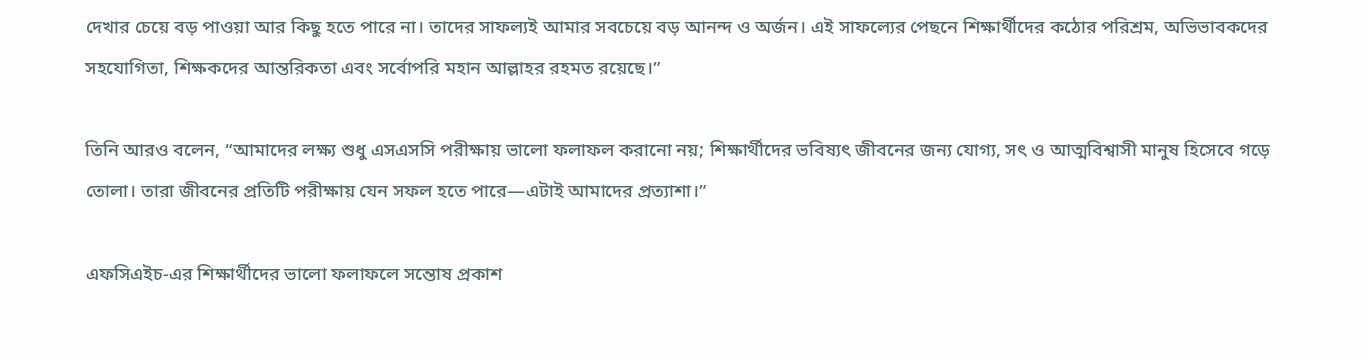দেখার চেয়ে বড় পাওয়া আর কিছু হতে পারে না। তাদের সাফল্যই আমার সবচেয়ে বড় আনন্দ ও অর্জন। এই সাফল্যের পেছনে শিক্ষার্থীদের কঠোর পরিশ্রম, অভিভাবকদের সহযোগিতা, শিক্ষকদের আন্তরিকতা এবং সর্বোপরি মহান আল্লাহর রহমত রয়েছে।”

তিনি আরও বলেন, “আমাদের লক্ষ্য শুধু এসএসসি পরীক্ষায় ভালো ফলাফল করানো নয়; শিক্ষার্থীদের ভবিষ্যৎ জীবনের জন্য যোগ্য, সৎ ও আত্মবিশ্বাসী মানুষ হিসেবে গড়ে তোলা। তারা জীবনের প্রতিটি পরীক্ষায় যেন সফল হতে পারে—এটাই আমাদের প্রত্যাশা।”

এফসিএইচ-এর শিক্ষার্থীদের ভালো ফলাফলে সন্তোষ প্রকাশ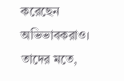করেছেন অভিভাবকরাও। তাদের মতে,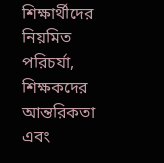শিক্ষার্থীদের নিয়মিত পরিচর্যা, শিক্ষকদের আন্তরিকতা এবং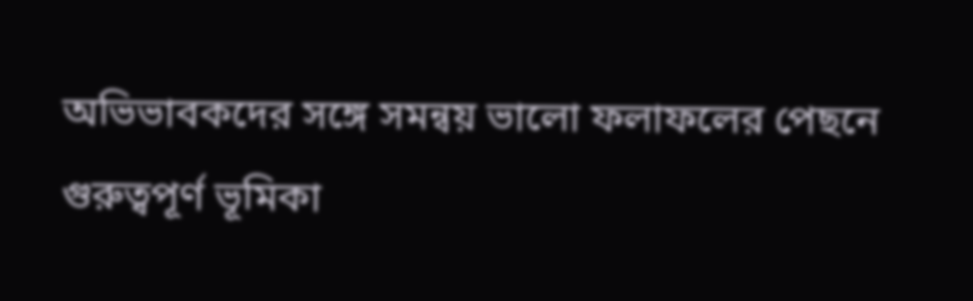অভিভাবকদের সঙ্গে সমন্বয় ভালো ফলাফলের পেছনে গুরুত্বপূর্ণ ভূমিকা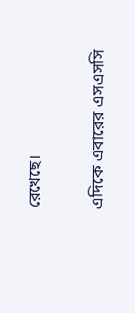রেখেছে।

এদিকে এবারের এসএসসি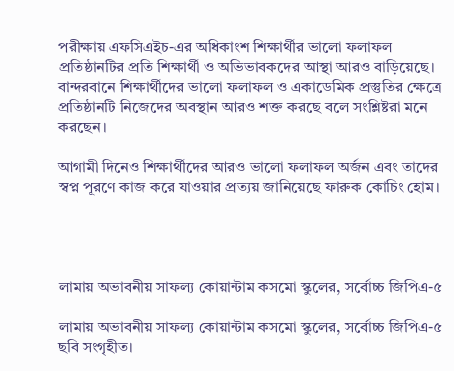পরীক্ষায় এফসিএইচ-এর অধিকাংশ শিক্ষার্থীর ভালো ফলাফল প্রতিষ্ঠানটির প্রতি শিক্ষার্থী ও অভিভাবকদের আস্থা আরও বাড়িয়েছে। বান্দরবানে শিক্ষার্থীদের ভালো ফলাফল ও একাডেমিক প্রস্তুতির ক্ষেত্রে প্রতিষ্ঠানটি নিজেদের অবস্থান আরও শক্ত করছে বলে সংশ্লিষ্টরা মনে করছেন।

আগামী দিনেও শিক্ষার্থীদের আরও ভালো ফলাফল অর্জন এবং তাদের স্বপ্ন পূরণে কাজ করে যাওয়ার প্রত্যয় জানিয়েছে ফারুক কোচিং হোম।




লামায় অভাবনীয় সাফল্য কোয়ান্টাম কসমো স্কুলের, সর্বোচ্চ জিপিএ-৫

লামায় অভাবনীয় সাফল্য কোয়ান্টাম কসমো স্কুলের, সর্বোচ্চ জিপিএ-৫
ছবি সংগৃহীত।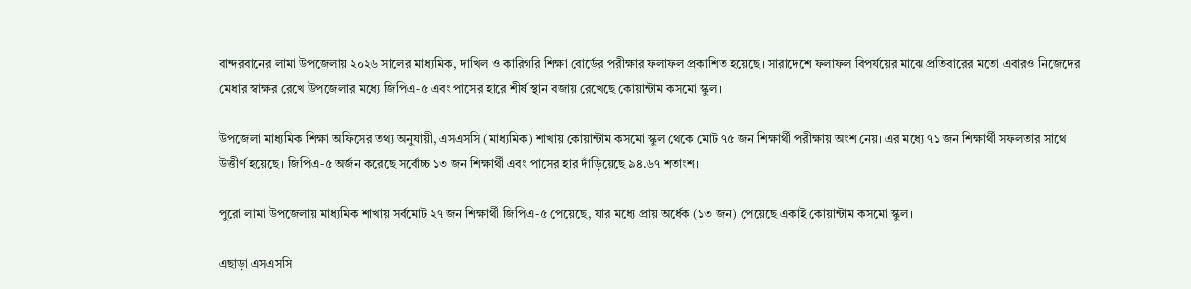বান্দরবানের লামা উপজেলায় ২০২৬ সালের মাধ্যমিক, দাখিল ও কারিগরি শিক্ষা বোর্ডের পরীক্ষার ফলাফল প্রকাশিত হয়েছে। সারাদেশে ফলাফল বিপর্যয়ের মাঝে প্রতিবারের মতো এবারও নিজেদের মেধার স্বাক্ষর রেখে উপজেলার মধ্যে জিপিএ-৫ এবং পাসের হারে শীর্ষ স্থান বজায় রেখেছে কোয়ান্টাম কসমো স্কুল।

উপজেলা মাধ্যমিক শিক্ষা অফিসের তথ্য অনুযায়ী, এসএসসি (মাধ্যমিক) শাখায় কোয়ান্টাম কসমো স্কুল থেকে মোট ৭৫ জন শিক্ষার্থী পরীক্ষায় অংশ নেয়। এর মধ্যে ৭১ জন শিক্ষার্থী সফলতার সাথে উত্তীর্ণ হয়েছে। জিপিএ-৫ অর্জন করেছে সর্বোচ্চ ১৩ জন শিক্ষার্থী এবং পাসের হার দাঁড়িয়েছে ৯৪.৬৭ শতাংশ।

পুরো লামা উপজেলায় মাধ্যমিক শাখায় সর্বমোট ২৭ জন শিক্ষার্থী জিপিএ-৫ পেয়েছে, যার মধ্যে প্রায় অর্ধেক (১৩ জন) পেয়েছে একাই কোয়ান্টাম কসমো স্কুল।

এছাড়া এসএসসি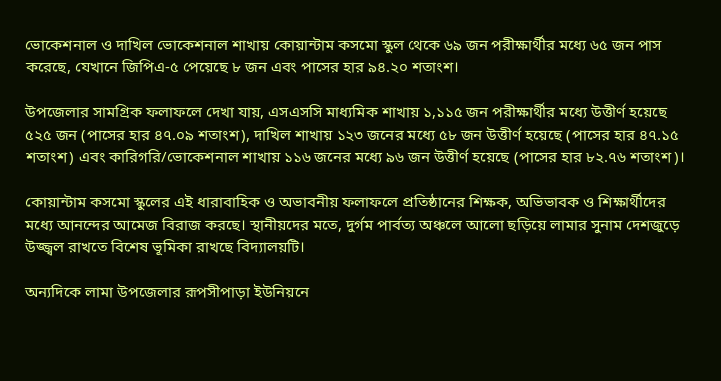ভোকেশনাল ও দাখিল ভোকেশনাল শাখায় কোয়ান্টাম কসমো স্কুল থেকে ৬৯ জন পরীক্ষার্থীর মধ্যে ৬৫ জন পাস করেছে, যেখানে জিপিএ-৫ পেয়েছে ৮ জন এবং পাসের হার ৯৪.২০ শতাংশ।

উপজেলার সামগ্রিক ফলাফলে দেখা যায়, এসএসসি মাধ্যমিক শাখায় ১,১১৫ জন পরীক্ষার্থীর মধ্যে উত্তীর্ণ হয়েছে ৫২৫ জন (পাসের হার ৪৭.০৯ শতাংশ), দাখিল শাখায় ১২৩ জনের মধ্যে ৫৮ জন উত্তীর্ণ হয়েছে (পাসের হার ৪৭.১৫ শতাংশ) এবং কারিগরি/ভোকেশনাল শাখায় ১১৬ জনের মধ্যে ৯৬ জন উত্তীর্ণ হয়েছে (পাসের হার ৮২.৭৬ শতাংশ)।

কোয়ান্টাম কসমো স্কুলের এই ধারাবাহিক ও অভাবনীয় ফলাফলে প্রতিষ্ঠানের শিক্ষক, অভিভাবক ও শিক্ষার্থীদের মধ্যে আনন্দের আমেজ বিরাজ করছে। স্থানীয়দের মতে, দুর্গম পার্বত্য অঞ্চলে আলো ছড়িয়ে লামার সুনাম দেশজুড়ে উজ্জ্বল রাখতে বিশেষ ভূমিকা রাখছে বিদ্যালয়টি।

অন্যদিকে লামা উপজেলার রূপসীপাড়া ইউনিয়নে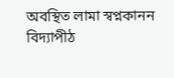অবস্থিত লামা স্বপ্নকানন বিদ্যাপীঠ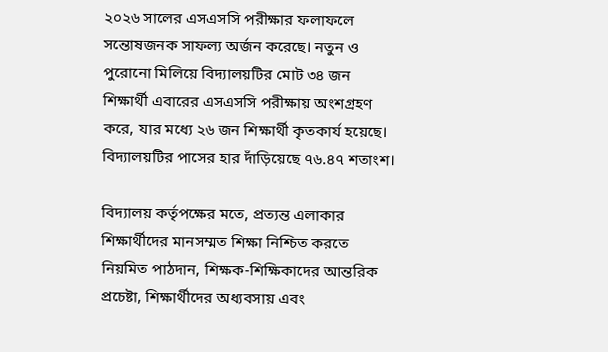২০২৬ সালের এসএসসি পরীক্ষার ফলাফলে সন্তোষজনক সাফল্য অর্জন করেছে। নতুন ও পুরোনো মিলিয়ে বিদ্যালয়টির মোট ৩৪ জন শিক্ষার্থী এবারের এসএসসি পরীক্ষায় অংশগ্রহণ করে, যার মধ্যে ২৬ জন শিক্ষার্থী কৃতকার্য হয়েছে। বিদ্যালয়টির পাসের হার দাঁড়িয়েছে ৭৬.৪৭ শতাংশ।

বিদ্যালয় কর্তৃপক্ষের মতে, প্রত্যন্ত এলাকার শিক্ষার্থীদের মানসম্মত শিক্ষা নিশ্চিত করতে নিয়মিত পাঠদান, শিক্ষক-শিক্ষিকাদের আন্তরিক প্রচেষ্টা, শিক্ষার্থীদের অধ্যবসায় এবং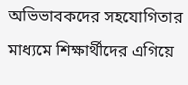অভিভাবকদের সহযোগিতার মাধ্যমে শিক্ষার্থীদের এগিয়ে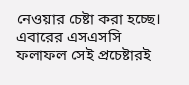নেওয়ার চেষ্টা করা হচ্ছে। এবারের এসএসসি ফলাফল সেই প্রচেষ্টারই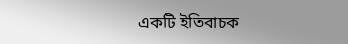একটি ইতিবাচক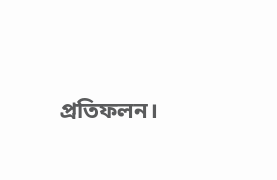প্রতিফলন।